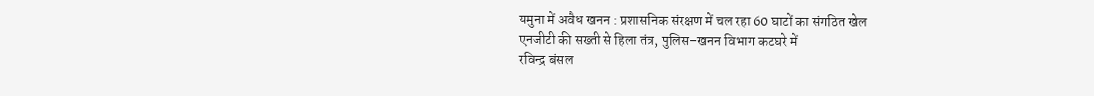यमुना में अवैध खनन : प्रशासनिक संरक्षण में चल रहा 60 घाटों का संगठित खेल
एनजीटी की सख्ती से हिला तंत्र, पुलिस–खनन विभाग कटघरे में
रविन्द्र बंसल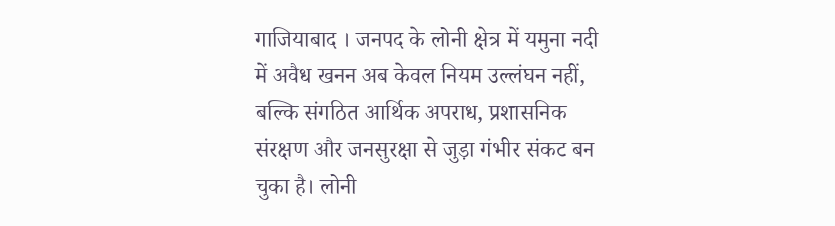गाजियाबाद । जनपद के लोनी क्षेत्र में यमुना नदी में अवैध खनन अब केवल नियम उल्लंघन नहीं, बल्कि संगठित आर्थिक अपराध, प्रशासनिक संरक्षण और जनसुरक्षा से जुड़ा गंभीर संकट बन चुका है। लोनी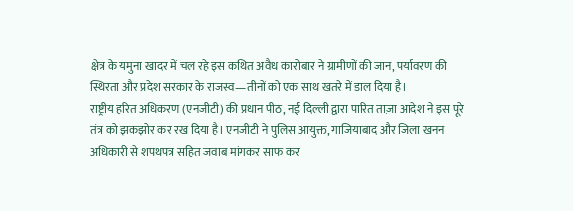क्षेत्र के यमुना खादर में चल रहे इस कथित अवैध कारोबार ने ग्रामीणों की जान, पर्यावरण की स्थिरता और प्रदेश सरकार के राजस्व—तीनों को एक साथ खतरे में डाल दिया है।
राष्ट्रीय हरित अधिकरण (एनजीटी) की प्रधान पीठ, नई दिल्ली द्वारा पारित ताज़ा आदेश ने इस पूरे तंत्र को झकझोर कर रख दिया है। एनजीटी ने पुलिस आयुक्त, गाजियाबाद और जिला खनन अधिकारी से शपथपत्र सहित जवाब मांगकर साफ कर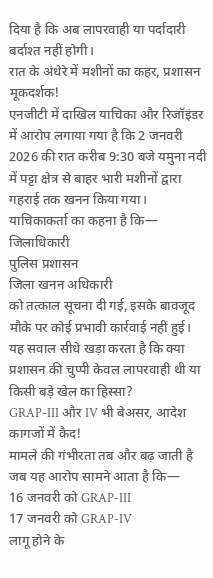दिया है कि अब लापरवाही या पर्दादारी बर्दाश्त नहीं होगी।
रात के अंधेरे में मशीनों का कहर, प्रशासन मूकदर्शक!
एनजीटी में दाखिल याचिका और रिजॉइंडर में आरोप लगाया गया है कि 2 जनवरी 2026 की रात करीब 9:30 बजे यमुना नदी में पट्टा क्षेत्र से बाहर भारी मशीनों द्वारा गहराई तक खनन किया गया।
याचिकाकर्ता का कहना है कि—
जिलाधिकारी
पुलिस प्रशासन
जिला खनन अधिकारी
को तत्काल सूचना दी गई, इसके बावजूद मौके पर कोई प्रभावी कार्रवाई नहीं हुई।
यह सवाल सीधे खड़ा करता है कि क्या प्रशासन की चुप्पी केवल लापरवाही थी या किसी बड़े खेल का हिस्सा?
GRAP-III और IV भी बेअसर, आदेश कागजों में कैद!
मामले की गंभीरता तब और बढ़ जाती है जब यह आरोप सामने आता है कि—
16 जनवरी को GRAP-III
17 जनवरी को GRAP-IV
लागू होने के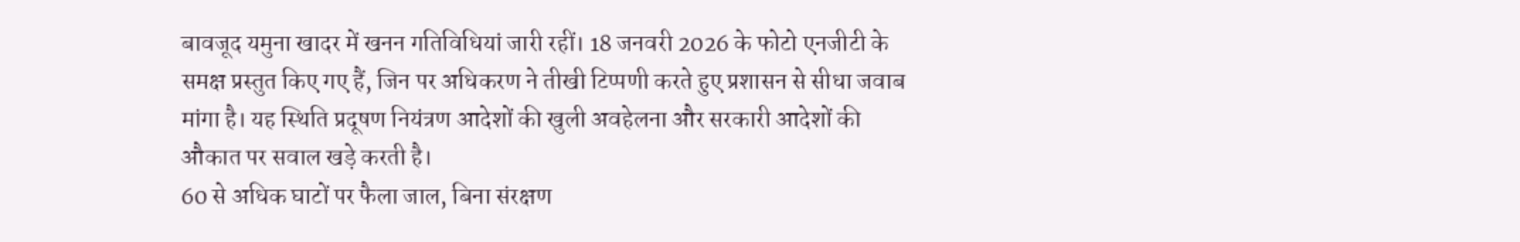बावजूद यमुना खादर में खनन गतिविधियां जारी रहीं। 18 जनवरी 2026 के फोटो एनजीटी के समक्ष प्रस्तुत किए गए हैं, जिन पर अधिकरण ने तीखी टिप्पणी करते हुए प्रशासन से सीधा जवाब मांगा है। यह स्थिति प्रदूषण नियंत्रण आदेशों की खुली अवहेलना और सरकारी आदेशों की औकात पर सवाल खड़े करती है।
60 से अधिक घाटों पर फैला जाल, बिना संरक्षण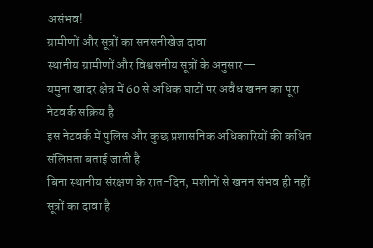असंभव!
ग्रामीणों और सूत्रों का सनसनीखेज दावा
स्थानीय ग्रामीणों और विश्वसनीय सूत्रों के अनुसार—
यमुना खादर क्षेत्र में 60 से अधिक घाटों पर अवैध खनन का पूरा नेटवर्क सक्रिय है
इस नेटवर्क में पुलिस और कुछ प्रशासनिक अधिकारियों की कथित संलिप्तता बताई जाती है
बिना स्थानीय संरक्षण के रात-दिन, मशीनों से खनन संभव ही नहीं
सूत्रों का दावा है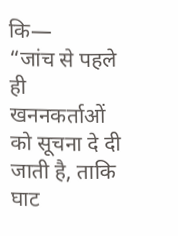कि—
“जांच से पहले ही खननकर्ताओं को सूचना दे दी जाती है, ताकि घाट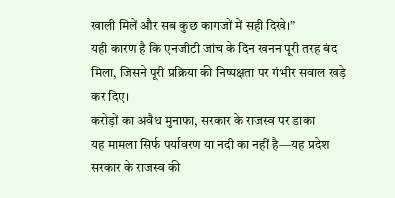खाली मिलें और सब कुछ कागजों में सही दिखे।”
यही कारण है कि एनजीटी जांच के दिन खनन पूरी तरह बंद मिला, जिसने पूरी प्रक्रिया की निष्पक्षता पर गंभीर सवाल खड़े कर दिए।
करोड़ों का अवैध मुनाफा, सरकार के राजस्व पर डाका
यह मामला सिर्फ पर्यावरण या नदी का नहीं है—यह प्रदेश सरकार के राजस्व की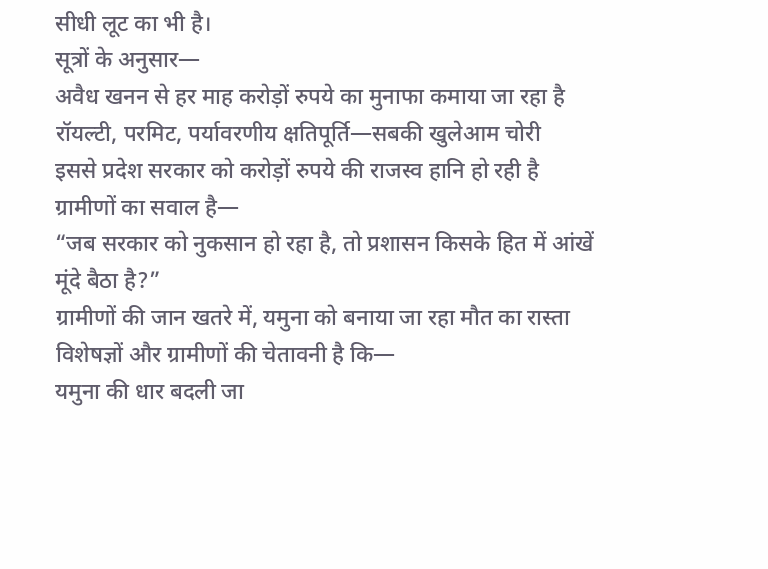सीधी लूट का भी है।
सूत्रों के अनुसार—
अवैध खनन से हर माह करोड़ों रुपये का मुनाफा कमाया जा रहा है
रॉयल्टी, परमिट, पर्यावरणीय क्षतिपूर्ति—सबकी खुलेआम चोरी
इससे प्रदेश सरकार को करोड़ों रुपये की राजस्व हानि हो रही है
ग्रामीणों का सवाल है—
“जब सरकार को नुकसान हो रहा है, तो प्रशासन किसके हित में आंखें मूंदे बैठा है?”
ग्रामीणों की जान खतरे में, यमुना को बनाया जा रहा मौत का रास्ता
विशेषज्ञों और ग्रामीणों की चेतावनी है कि—
यमुना की धार बदली जा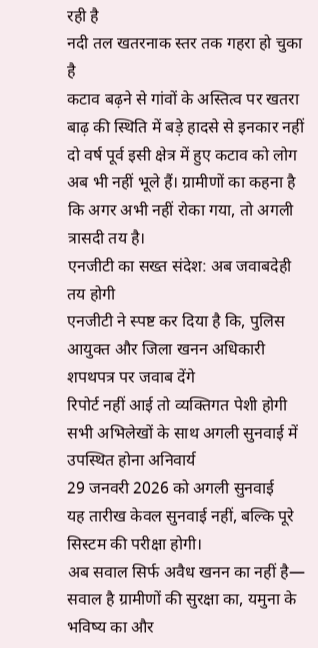रही है
नदी तल खतरनाक स्तर तक गहरा हो चुका है
कटाव बढ़ने से गांवों के अस्तित्व पर खतरा
बाढ़ की स्थिति में बड़े हादसे से इनकार नहीं
दो वर्ष पूर्व इसी क्षेत्र में हुए कटाव को लोग अब भी नहीं भूले हैं। ग्रामीणों का कहना है कि अगर अभी नहीं रोका गया, तो अगली त्रासदी तय है।
एनजीटी का सख्त संदेश: अब जवाबदेही तय होगी
एनजीटी ने स्पष्ट कर दिया है कि, पुलिस आयुक्त और जिला खनन अधिकारी शपथपत्र पर जवाब देंगे
रिपोर्ट नहीं आई तो व्यक्तिगत पेशी होगी
सभी अभिलेखों के साथ अगली सुनवाई में उपस्थित होना अनिवार्य
29 जनवरी 2026 को अगली सुनवाई
यह तारीख केवल सुनवाई नहीं, बल्कि पूरे सिस्टम की परीक्षा होगी।
अब सवाल सिर्फ अवैध खनन का नहीं है—
सवाल है ग्रामीणों की सुरक्षा का, यमुना के भविष्य का और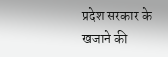प्रदेश सरकार के खजाने की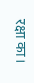रक्षा का।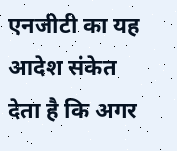एनजीटी का यह आदेश संकेत देता है कि अगर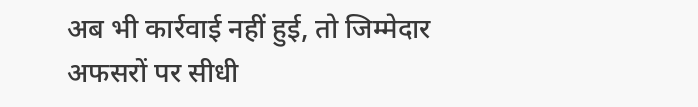अब भी कार्रवाई नहीं हुई, तो जिम्मेदार अफसरों पर सीधी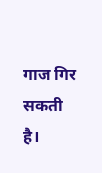गाज गिर सकती है।